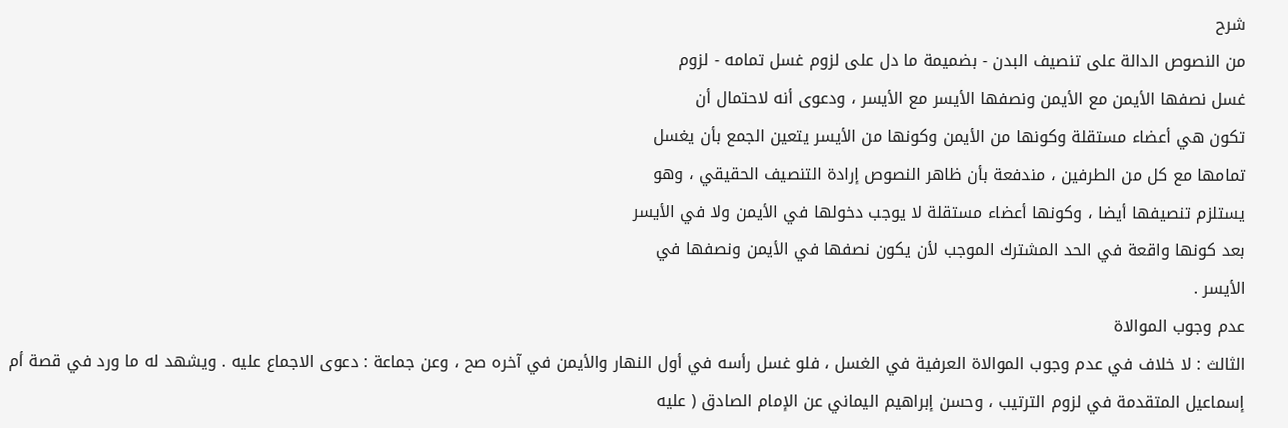شرح
من النصوص الدالة على تنصيف البدن - بضميمة ما دل على لزوم غسل تمامه - لزوم
غسل نصفها الأيمن مع الأيمن ونصفها الأيسر مع الأيسر ، ودعوى أنه لاحتمال أن
تكون هي أعضاء مستقلة وكونها من الأيمن وكونها من الأيسر يتعين الجمع بأن يغسل
تمامها مع كل من الطرفين ، مندفعة بأن ظاهر النصوص إرادة التنصيف الحقيقي ، وهو
يستلزم تنصيفها أيضا ، وكونها أعضاء مستقلة لا يوجب دخولها في الأيمن ولا في الأيسر
بعد كونها واقعة في الحد المشترك الموجب لأن يكون نصفها في الأيمن ونصفها في
الأيسر .
عدم وجوب الموالاة
الثالث : لا خلاف في عدم وجوب الموالاة العرفية في الغسل ، فلو غسل رأسه في أول النهار والأيمن في آخره صح ، وعن جماعة : دعوى الاجماع عليه . ويشهد له ما ورد في قصة أم إسماعيل المتقدمة في لزوم الترتيب ، وحسن إبراهيم اليماني عن الإمام الصادق ( عليه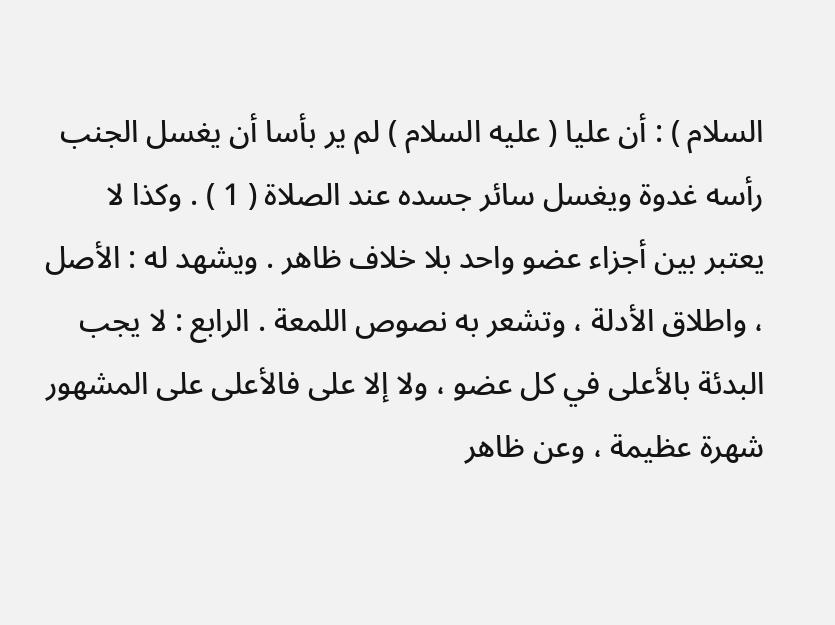السلام ) : أن عليا ( عليه السلام ) لم ير بأسا أن يغسل الجنب رأسه غدوة ويغسل سائر جسده عند الصلاة ( 1 ) . وكذا لا يعتبر بين أجزاء عضو واحد بلا خلاف ظاهر . ويشهد له : الأصل ، واطلاق الأدلة ، وتشعر به نصوص اللمعة . الرابع : لا يجب البدئة بالأعلى في كل عضو ، ولا إلا على فالأعلى على المشهور شهرة عظيمة ، وعن ظاهر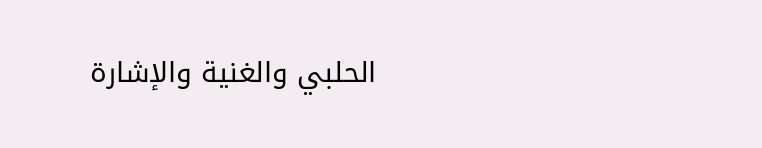الحلبي والغنية والإشارة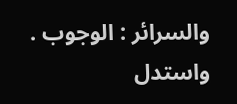والسرائر : الوجوب . واستدل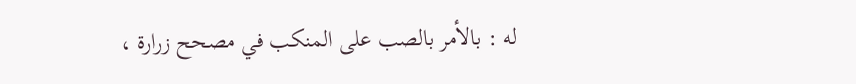له : بالأمر بالصب على المنكب في مصحح زرارة ،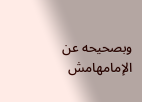وبصحيحه عن الإمامهامش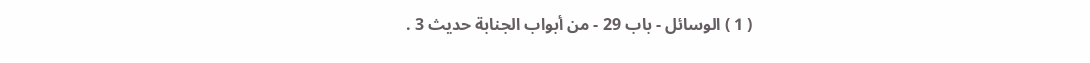( 1 ) الوسائل - باب 29 - من أبواب الجنابة حديث 3 .